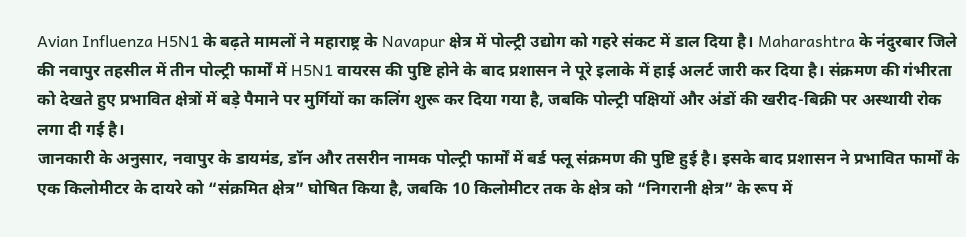Avian Influenza H5N1 के बढ़ते मामलों ने महाराष्ट्र के Navapur क्षेत्र में पोल्ट्री उद्योग को गहरे संकट में डाल दिया है। Maharashtra के नंदुरबार जिले की नवापुर तहसील में तीन पोल्ट्री फार्मों में H5N1 वायरस की पुष्टि होने के बाद प्रशासन ने पूरे इलाके में हाई अलर्ट जारी कर दिया है। संक्रमण की गंभीरता को देखते हुए प्रभावित क्षेत्रों में बड़े पैमाने पर मुर्गियों का कलिंग शुरू कर दिया गया है, जबकि पोल्ट्री पक्षियों और अंडों की खरीद-बिक्री पर अस्थायी रोक लगा दी गई है।
जानकारी के अनुसार, नवापुर के डायमंड, डॉन और तसरीन नामक पोल्ट्री फार्मों में बर्ड फ्लू संक्रमण की पुष्टि हुई है। इसके बाद प्रशासन ने प्रभावित फार्मों के एक किलोमीटर के दायरे को “संक्रमित क्षेत्र” घोषित किया है, जबकि 10 किलोमीटर तक के क्षेत्र को “निगरानी क्षेत्र” के रूप में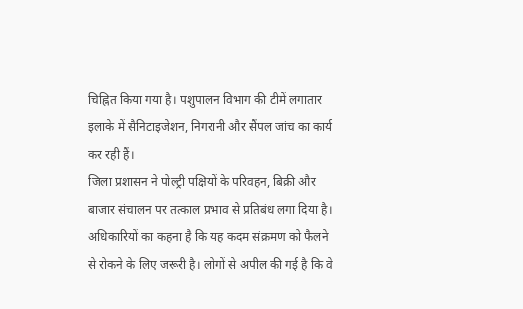चिह्नित किया गया है। पशुपालन विभाग की टीमें लगातार इलाके में सैनिटाइजेशन, निगरानी और सैंपल जांच का कार्य कर रही हैं।
जिला प्रशासन ने पोल्ट्री पक्षियों के परिवहन, बिक्री और बाजार संचालन पर तत्काल प्रभाव से प्रतिबंध लगा दिया है। अधिकारियों का कहना है कि यह कदम संक्रमण को फैलने से रोकने के लिए जरूरी है। लोगों से अपील की गई है कि वे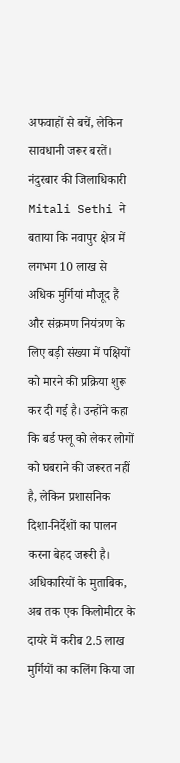अफवाहों से बचें, लेकिन सावधानी जरूर बरतें।
नंदुरबार की जिलाधिकारी Mitali Sethi ने बताया कि नवापुर क्षेत्र में लगभग 10 लाख से अधिक मुर्गियां मौजूद हैं और संक्रमण नियंत्रण के लिए बड़ी संख्या में पक्षियों को मारने की प्रक्रिया शुरू कर दी गई है। उन्होंने कहा कि बर्ड फ्लू को लेकर लोगों को घबराने की जरूरत नहीं है, लेकिन प्रशासनिक दिशा-निर्देशों का पालन करना बेहद जरूरी है।
अधिकारियों के मुताबिक, अब तक एक किलोमीटर के दायरे में करीब 2.5 लाख मुर्गियों का कलिंग किया जा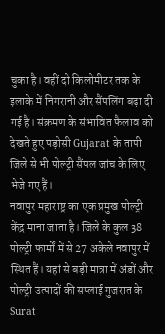चुका है। वहीं दो किलोमीटर तक के इलाके में निगरानी और सैंपलिंग बढ़ा दी गई है। संक्रमण के संभावित फैलाव को देखते हुए पड़ोसी Gujarat के तापी जिले से भी पोल्ट्री सैंपल जांच के लिए भेजे गए हैं।
नवापुर महाराष्ट्र का एक प्रमुख पोल्ट्री केंद्र माना जाता है। जिले के कुल 38 पोल्ट्री फार्मों में से 27 अकेले नवापुर में स्थित हैं। यहां से बड़ी मात्रा में अंडों और पोल्ट्री उत्पादों की सप्लाई गुजरात के Surat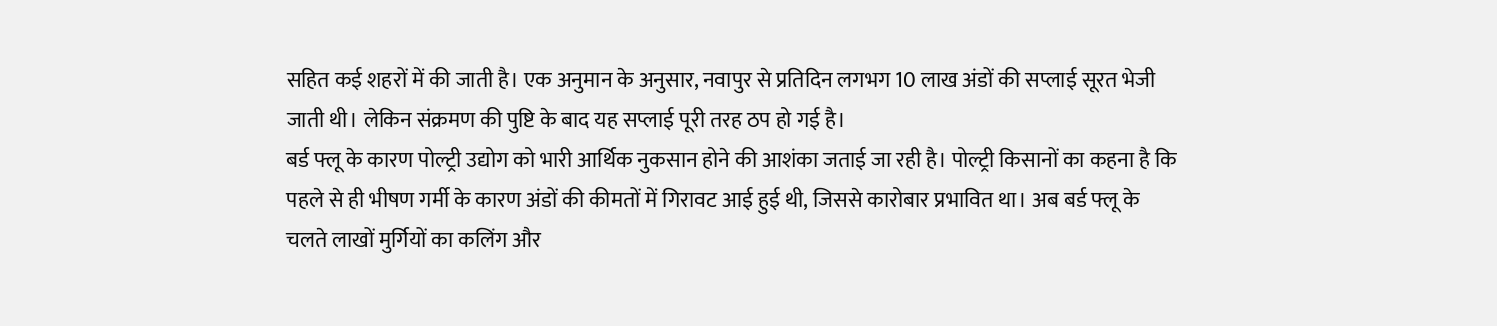सहित कई शहरों में की जाती है। एक अनुमान के अनुसार, नवापुर से प्रतिदिन लगभग 10 लाख अंडों की सप्लाई सूरत भेजी जाती थी। लेकिन संक्रमण की पुष्टि के बाद यह सप्लाई पूरी तरह ठप हो गई है।
बर्ड फ्लू के कारण पोल्ट्री उद्योग को भारी आर्थिक नुकसान होने की आशंका जताई जा रही है। पोल्ट्री किसानों का कहना है कि पहले से ही भीषण गर्मी के कारण अंडों की कीमतों में गिरावट आई हुई थी, जिससे कारोबार प्रभावित था। अब बर्ड फ्लू के चलते लाखों मुर्गियों का कलिंग और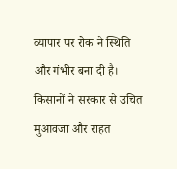व्यापार पर रोक ने स्थिति और गंभीर बना दी है। किसानों ने सरकार से उचित मुआवजा और राहत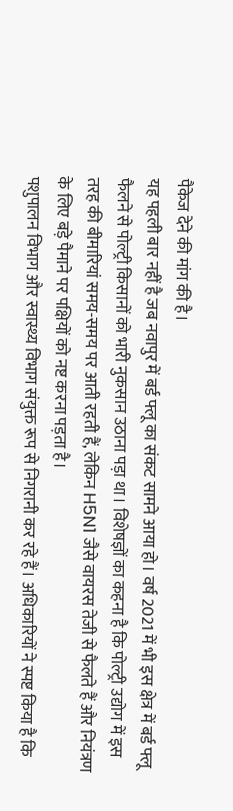पैकेज देने की मांग की है।
यह पहली बार नहीं है जब नवापुर में बर्ड फ्लू का संकट सामने आया हो। वर्ष 2021 में भी इस क्षेत्र में बर्ड फ्लू फैलने से पोल्ट्री किसानों को भारी नुकसान उठाना पड़ा था। विशेषज्ञों का कहना है कि पोल्ट्री उद्योग में इस तरह की बीमारियां समय-समय पर आती रहती हैं, लेकिन H5N1 जैसे वायरस तेजी से फैलते हैं और नियंत्रण के लिए बड़े पैमाने पर पक्षियों को नष्ट करना पड़ता है।
पशुपालन विभाग और स्वास्थ्य विभाग संयुक्त रूप से निगरानी कर रहे हैं। अधिकारियों ने स्पष्ट किया है कि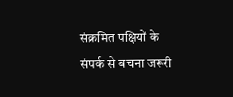संक्रमित पक्षियों के संपर्क से बचना जरूरी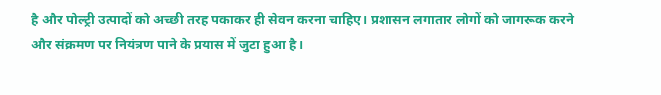है और पोल्ट्री उत्पादों को अच्छी तरह पकाकर ही सेवन करना चाहिए। प्रशासन लगातार लोगों को जागरूक करने और संक्रमण पर नियंत्रण पाने के प्रयास में जुटा हुआ है।